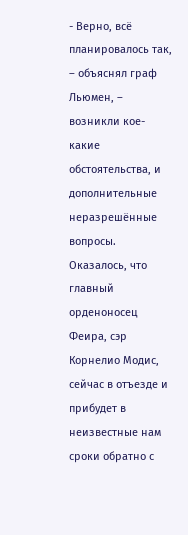- Верно, всё планировалось так, – объяснял граф Льюмен, – возникли кое-какие обстоятельства, и дополнительные неразрешённые вопросы. Оказалось, что главный орденоносец Феира, сэр Корнелио Модис, сейчас в отъезде и прибудет в неизвестные нам сроки обратно с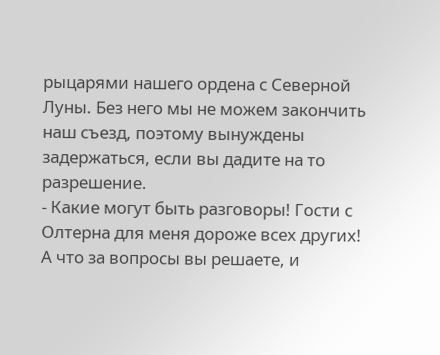рыцарями нашего ордена с Северной Луны. Без него мы не можем закончить наш съезд, поэтому вынуждены задержаться, если вы дадите на то разрешение.
- Какие могут быть разговоры! Гости с Олтерна для меня дороже всех других! А что за вопросы вы решаете, и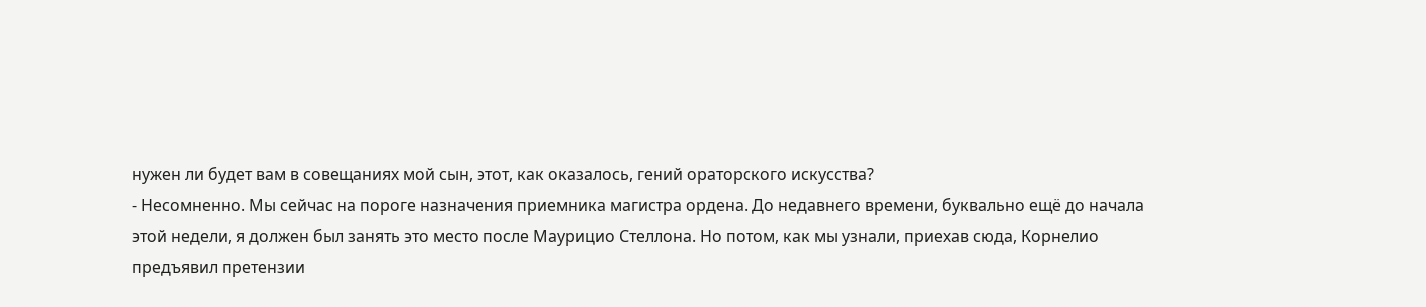нужен ли будет вам в совещаниях мой сын, этот, как оказалось, гений ораторского искусства?
- Несомненно. Мы сейчас на пороге назначения приемника магистра ордена. До недавнего времени, буквально ещё до начала этой недели, я должен был занять это место после Маурицио Стеллона. Но потом, как мы узнали, приехав сюда, Корнелио предъявил претензии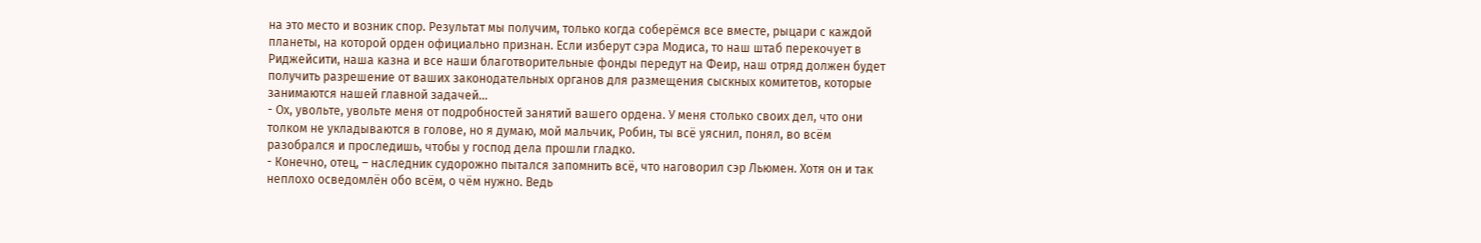на это место и возник спор. Результат мы получим, только когда соберёмся все вместе, рыцари с каждой планеты, на которой орден официально признан. Если изберут сэра Модиса, то наш штаб перекочует в Риджейсити, наша казна и все наши благотворительные фонды передут на Феир, наш отряд должен будет получить разрешение от ваших законодательных органов для размещения сыскных комитетов, которые занимаются нашей главной задачей…
- Ох, увольте, увольте меня от подробностей занятий вашего ордена. У меня столько своих дел, что они толком не укладываются в голове, но я думаю, мой мальчик, Робин, ты всё уяснил, понял, во всём разобрался и проследишь, чтобы у господ дела прошли гладко.
- Конечно, отец, – наследник судорожно пытался запомнить всё, что наговорил сэр Льюмен. Хотя он и так неплохо осведомлён обо всём, о чём нужно. Ведь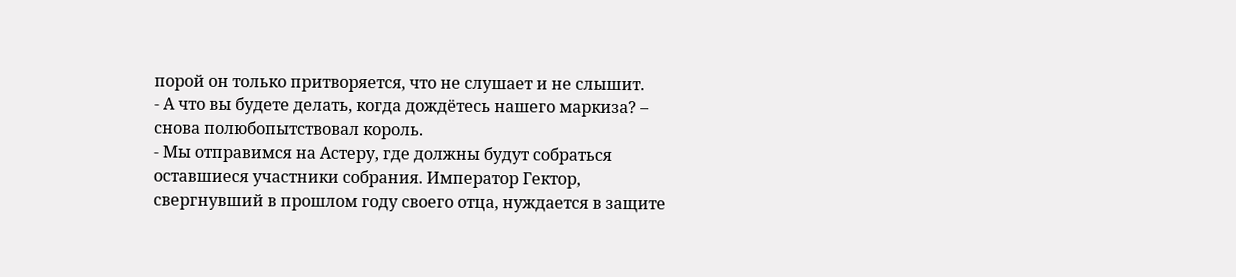порой он только притворяется, что не слушает и не слышит.
- А что вы будете делать, когда дождётесь нашего маркиза? – снова полюбопытствовал король.
- Мы отправимся на Астеру, где должны будут собраться оставшиеся участники собрания. Император Гектор, свергнувший в прошлом году своего отца, нуждается в защите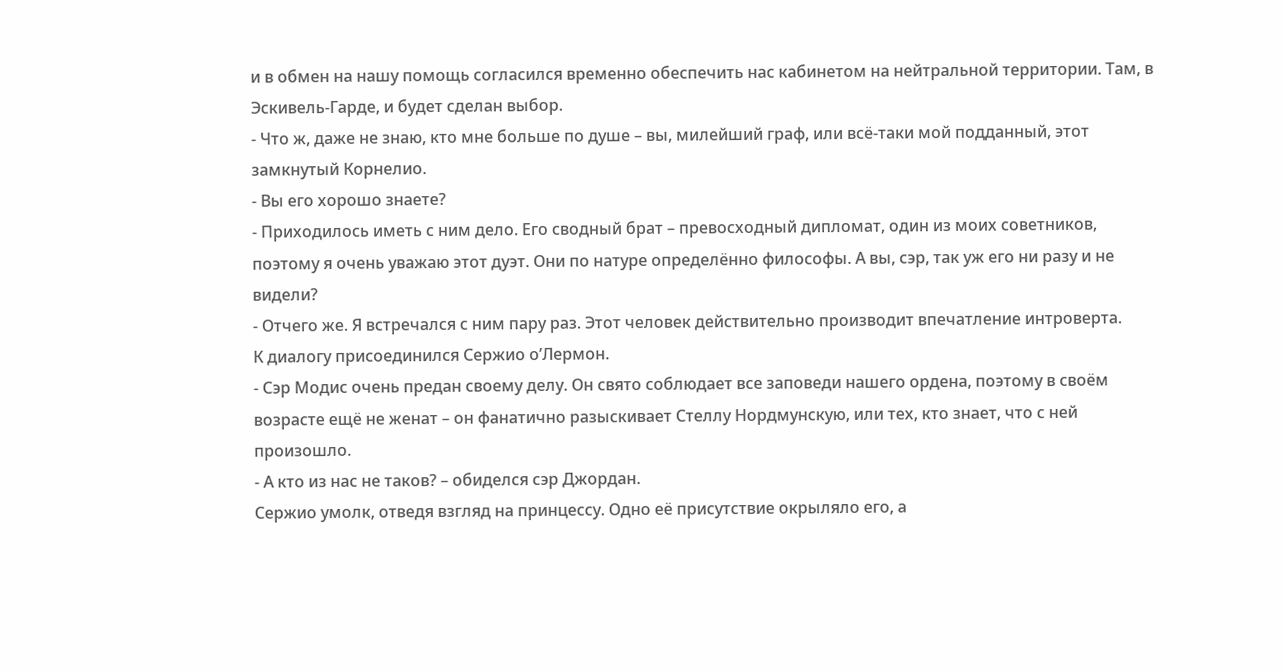и в обмен на нашу помощь согласился временно обеспечить нас кабинетом на нейтральной территории. Там, в Эскивель-Гарде, и будет сделан выбор.
- Что ж, даже не знаю, кто мне больше по душе – вы, милейший граф, или всё-таки мой подданный, этот замкнутый Корнелио.
- Вы его хорошо знаете?
- Приходилось иметь с ним дело. Его сводный брат – превосходный дипломат, один из моих советников, поэтому я очень уважаю этот дуэт. Они по натуре определённо философы. А вы, сэр, так уж его ни разу и не видели?
- Отчего же. Я встречался с ним пару раз. Этот человек действительно производит впечатление интроверта.
К диалогу присоединился Сержио о’Лермон.
- Сэр Модис очень предан своему делу. Он свято соблюдает все заповеди нашего ордена, поэтому в своём возрасте ещё не женат – он фанатично разыскивает Стеллу Нордмунскую, или тех, кто знает, что с ней произошло.
- А кто из нас не таков? – обиделся сэр Джордан.
Сержио умолк, отведя взгляд на принцессу. Одно её присутствие окрыляло его, а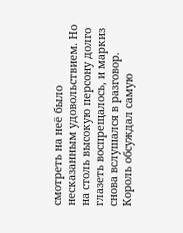смотреть на неё было несказанным удовольствием. Но на столь высокую персону долго глазеть воспрещалось, и маркиз снова вслушался в разговор. Король обсуждал самую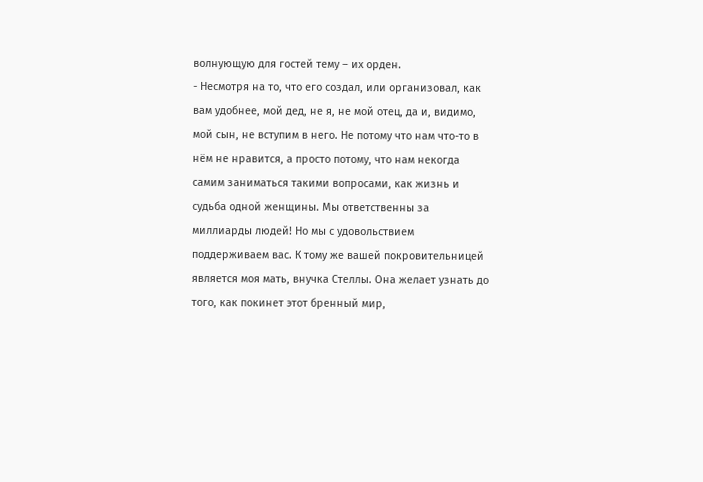волнующую для гостей тему – их орден.
- Несмотря на то, что его создал, или организовал, как вам удобнее, мой дед, не я, не мой отец, да и, видимо, мой сын, не вступим в него. Не потому что нам что-то в нём не нравится, а просто потому, что нам некогда самим заниматься такими вопросами, как жизнь и судьба одной женщины. Мы ответственны за миллиарды людей! Но мы с удовольствием поддерживаем вас. К тому же вашей покровительницей является моя мать, внучка Стеллы. Она желает узнать до того, как покинет этот бренный мир,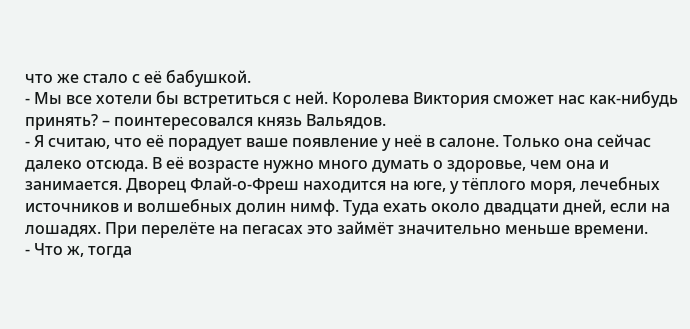что же стало с её бабушкой.
- Мы все хотели бы встретиться с ней. Королева Виктория сможет нас как-нибудь принять? – поинтересовался князь Вальядов.
- Я считаю, что её порадует ваше появление у неё в салоне. Только она сейчас далеко отсюда. В её возрасте нужно много думать о здоровье, чем она и занимается. Дворец Флай-о-Фреш находится на юге, у тёплого моря, лечебных источников и волшебных долин нимф. Туда ехать около двадцати дней, если на лошадях. При перелёте на пегасах это займёт значительно меньше времени.
- Что ж, тогда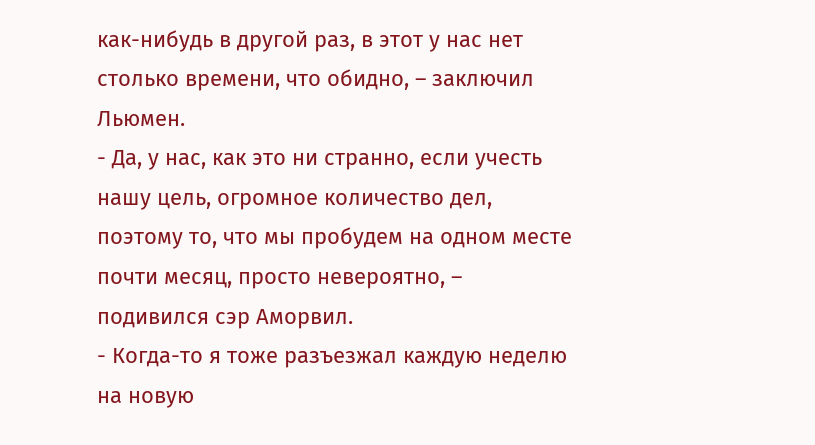как-нибудь в другой раз, в этот у нас нет столько времени, что обидно, – заключил Льюмен.
- Да, у нас, как это ни странно, если учесть нашу цель, огромное количество дел, поэтому то, что мы пробудем на одном месте почти месяц, просто невероятно, – подивился сэр Аморвил.
- Когда-то я тоже разъезжал каждую неделю на новую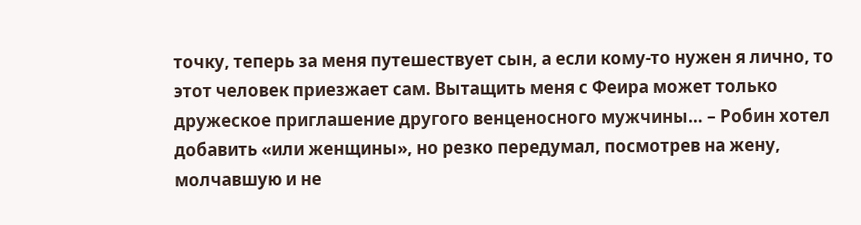точку, теперь за меня путешествует сын, а если кому-то нужен я лично, то этот человек приезжает сам. Вытащить меня с Феира может только дружеское приглашение другого венценосного мужчины… – Робин хотел добавить «или женщины», но резко передумал, посмотрев на жену, молчавшую и не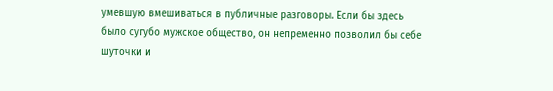умевшую вмешиваться в публичные разговоры. Если бы здесь было сугубо мужское общество, он непременно позволил бы себе шуточки и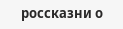россказни о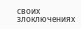своих злоключениях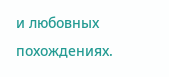и любовных похождениях.